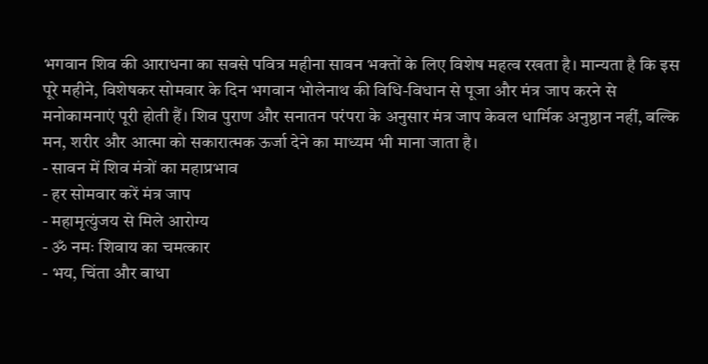भगवान शिव की आराधना का सबसे पवित्र महीना सावन भक्तों के लिए विशेष महत्व रखता है। मान्यता है कि इस पूरे महीने, विशेषकर सोमवार के दिन भगवान भोलेनाथ की विधि-विधान से पूजा और मंत्र जाप करने से मनोकामनाएं पूरी होती हैं। शिव पुराण और सनातन परंपरा के अनुसार मंत्र जाप केवल धार्मिक अनुष्ठान नहीं, बल्कि मन, शरीर और आत्मा को सकारात्मक ऊर्जा देने का माध्यम भी माना जाता है।
- सावन में शिव मंत्रों का महाप्रभाव
- हर सोमवार करें मंत्र जाप
- महामृत्युंजय से मिले आरोग्य
- ॐ नमः शिवाय का चमत्कार
- भय, चिंता और बाधा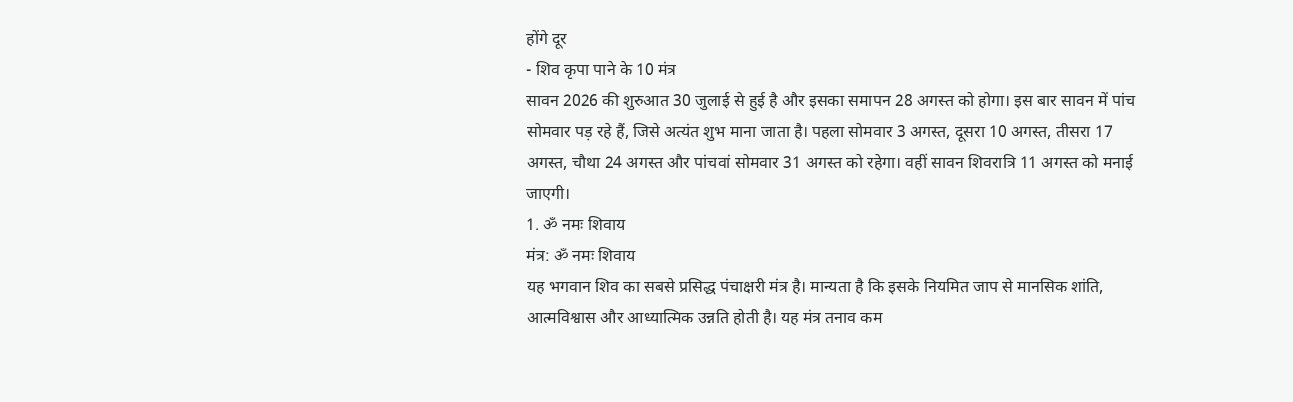होंगे दूर
- शिव कृपा पाने के 10 मंत्र
सावन 2026 की शुरुआत 30 जुलाई से हुई है और इसका समापन 28 अगस्त को होगा। इस बार सावन में पांच सोमवार पड़ रहे हैं, जिसे अत्यंत शुभ माना जाता है। पहला सोमवार 3 अगस्त, दूसरा 10 अगस्त, तीसरा 17 अगस्त, चौथा 24 अगस्त और पांचवां सोमवार 31 अगस्त को रहेगा। वहीं सावन शिवरात्रि 11 अगस्त को मनाई जाएगी।
1. ॐ नमः शिवाय
मंत्र: ॐ नमः शिवाय
यह भगवान शिव का सबसे प्रसिद्ध पंचाक्षरी मंत्र है। मान्यता है कि इसके नियमित जाप से मानसिक शांति, आत्मविश्वास और आध्यात्मिक उन्नति होती है। यह मंत्र तनाव कम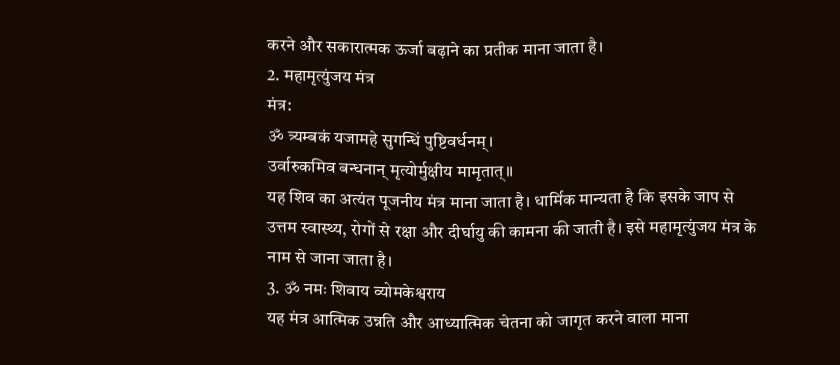करने और सकारात्मक ऊर्जा बढ़ाने का प्रतीक माना जाता है।
2. महामृत्युंजय मंत्र
मंत्र:
ॐ त्र्यम्बकं यजामहे सुगन्धिं पुष्टिवर्धनम्।
उर्वारुकमिव बन्धनान् मृत्योर्मुक्षीय मामृतात्॥
यह शिव का अत्यंत पूजनीय मंत्र माना जाता है। धार्मिक मान्यता है कि इसके जाप से उत्तम स्वास्थ्य, रोगों से रक्षा और दीर्घायु की कामना की जाती है। इसे महामृत्युंजय मंत्र के नाम से जाना जाता है।
3. ॐ नमः शिवाय व्योमकेश्वराय
यह मंत्र आत्मिक उन्नति और आध्यात्मिक चेतना को जागृत करने वाला माना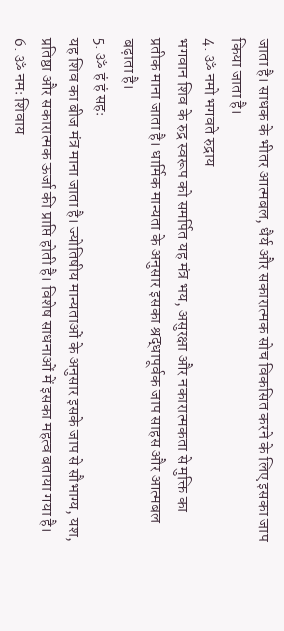जाता है। साधक के भीतर आत्मबल, धैर्य और सकारात्मक सोच विकसित करने के लिए इसका जाप किया जाता है।
4. ॐ नमो भगवते रुद्राय
भगवान शिव के रुद्र स्वरूप को समर्पित यह मंत्र भय, असुरक्षा और नकारात्मकता से मुक्ति का प्रतीक माना जाता है। धार्मिक मान्यता के अनुसार इसका श्रद्धापूर्वक जाप साहस और आत्मबल बढ़ाता है।
5. ॐ हं हं सहः
यह शिव का बीज मंत्र माना जाता है। ज्योतिषीय मान्यताओं के अनुसार इसके जाप से सौभाग्य, यश, प्रतिष्ठा और सकारात्मक ऊर्जा की प्राप्ति होती है। विशेष साधनाओं में इसका महत्व बताया गया है।
6. ॐ नमः शिवाय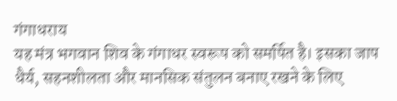गंगाधराय
यह मंत्र भगवान शिव के गंगाधर स्वरूप को समर्पित है। इसका जाप धैर्य, सहनशीलता और मानसिक संतुलन बनाए रखने के लिए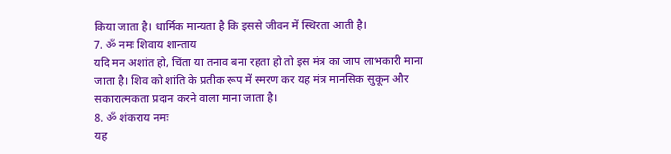किया जाता है। धार्मिक मान्यता है कि इससे जीवन में स्थिरता आती है।
7. ॐ नमः शिवाय शान्ताय
यदि मन अशांत हो, चिंता या तनाव बना रहता हो तो इस मंत्र का जाप लाभकारी माना जाता है। शिव को शांति के प्रतीक रूप में स्मरण कर यह मंत्र मानसिक सुकून और सकारात्मकता प्रदान करने वाला माना जाता है।
8. ॐ शंकराय नमः
यह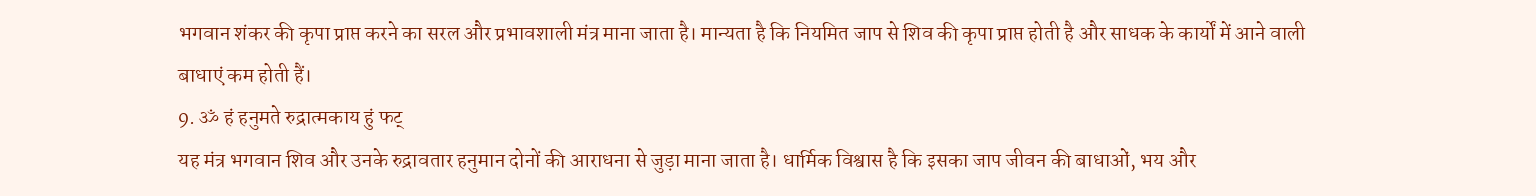भगवान शंकर की कृपा प्राप्त करने का सरल और प्रभावशाली मंत्र माना जाता है। मान्यता है कि नियमित जाप से शिव की कृपा प्राप्त होती है और साधक के कार्यों में आने वाली बाधाएं कम होती हैं।
9. ॐ हं हनुमते रुद्रात्मकाय हुं फट्
यह मंत्र भगवान शिव और उनके रुद्रावतार हनुमान दोनों की आराधना से जुड़ा माना जाता है। धार्मिक विश्वास है कि इसका जाप जीवन की बाधाओं, भय और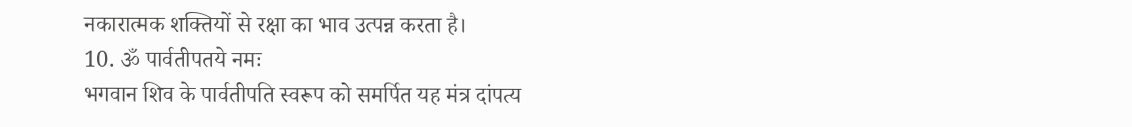नकारात्मक शक्तियों से रक्षा का भाव उत्पन्न करता है।
10. ॐ पार्वतीपतये नमः
भगवान शिव के पार्वतीपति स्वरूप को समर्पित यह मंत्र दांपत्य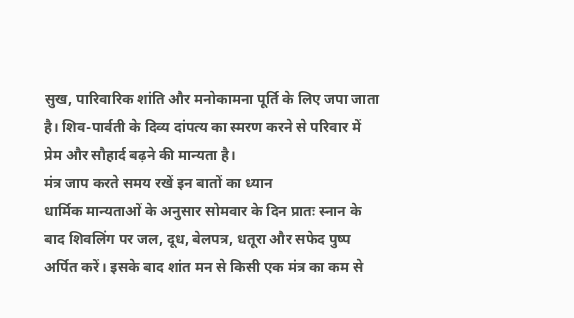सुख, पारिवारिक शांति और मनोकामना पूर्ति के लिए जपा जाता है। शिव-पार्वती के दिव्य दांपत्य का स्मरण करने से परिवार में प्रेम और सौहार्द बढ़ने की मान्यता है।
मंत्र जाप करते समय रखें इन बातों का ध्यान
धार्मिक मान्यताओं के अनुसार सोमवार के दिन प्रातः स्नान के बाद शिवलिंग पर जल, दूध, बेलपत्र, धतूरा और सफेद पुष्प अर्पित करें। इसके बाद शांत मन से किसी एक मंत्र का कम से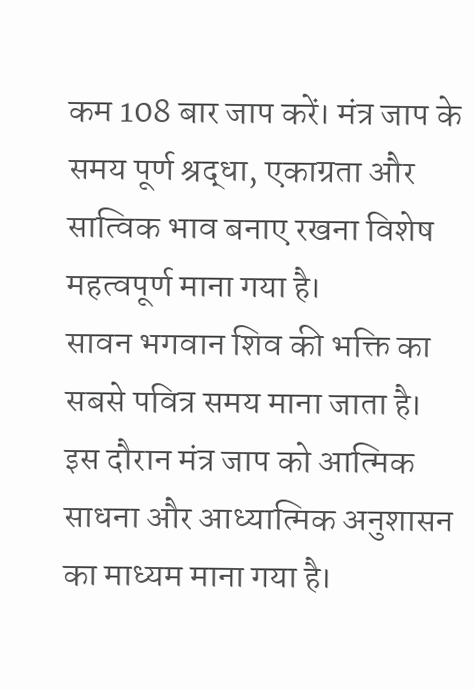कम 108 बार जाप करें। मंत्र जाप के समय पूर्ण श्रद्धा, एकाग्रता और सात्विक भाव बनाए रखना विशेष महत्वपूर्ण माना गया है।
सावन भगवान शिव की भक्ति का सबसे पवित्र समय माना जाता है। इस दौरान मंत्र जाप को आत्मिक साधना और आध्यात्मिक अनुशासन का माध्यम माना गया है।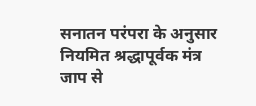सनातन परंपरा के अनुसार नियमित श्रद्धापूर्वक मंत्र जाप से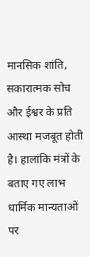मानसिक शांति, सकारात्मक सोच और ईश्वर के प्रति आस्था मजबूत होती है। हालांकि मंत्रों के बताए गए लाभ धार्मिक मान्यताओं पर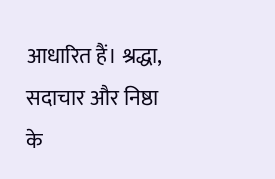आधारित हैं। श्रद्धा, सदाचार और निष्ठा के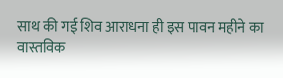साथ की गई शिव आराधना ही इस पावन महीने का वास्तविक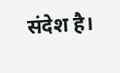संदेश है।